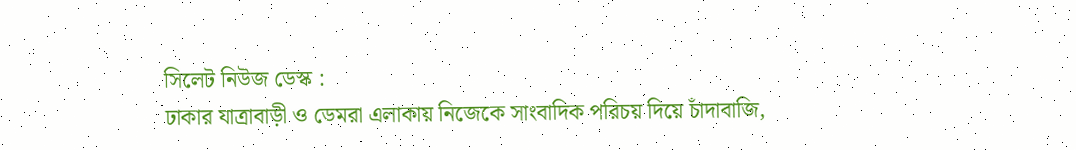সিলেট নিউজ ডেস্ক :
ঢাকার যাত্রাবাড়ী ও ডেমরা এলাকায় নিজেকে সাংবাদিক পরিচয় দিয়ে চাঁদাবাজি,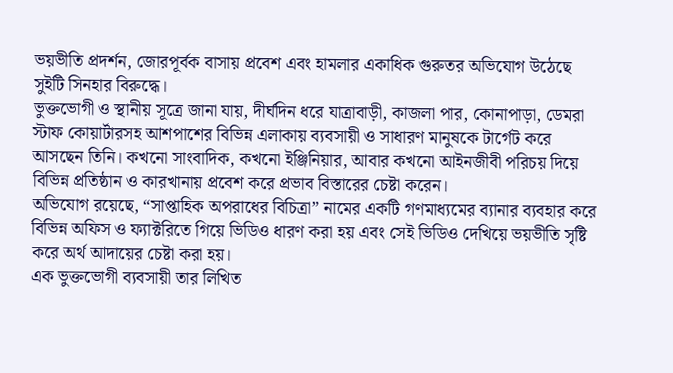ভয়ভীতি প্রদর্শন, জোরপূর্বক বাসায় প্রবেশ এবং হামলার একাধিক গুরুতর অভিযোগ উঠেছে সুইটি সিনহার বিরুদ্ধে।
ভুক্তভোগী ও স্থানীয় সূত্রে জানা যায়, দীর্ঘদিন ধরে যাত্রাবাড়ী, কাজলা পার, কোনাপাড়া, ডেমরা স্টাফ কোয়ার্টারসহ আশপাশের বিভিন্ন এলাকায় ব্যবসায়ী ও সাধারণ মানুষকে টার্গেট করে আসছেন তিনি। কখনো সাংবাদিক, কখনো ইঞ্জিনিয়ার, আবার কখনো আইনজীবী পরিচয় দিয়ে বিভিন্ন প্রতিষ্ঠান ও কারখানায় প্রবেশ করে প্রভাব বিস্তারের চেষ্টা করেন।
অভিযোগ রয়েছে, “সাপ্তাহিক অপরাধের বিচিত্রা” নামের একটি গণমাধ্যমের ব্যানার ব্যবহার করে বিভিন্ন অফিস ও ফ্যাক্টরিতে গিয়ে ভিডিও ধারণ করা হয় এবং সেই ভিডিও দেখিয়ে ভয়ভীতি সৃষ্টি করে অর্থ আদায়ের চেষ্টা করা হয়।
এক ভুক্তভোগী ব্যবসায়ী তার লিখিত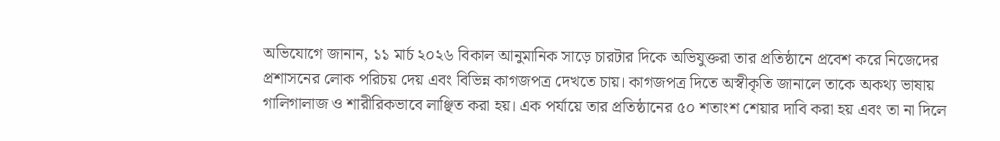অভিযোগে জানান, ১১ মার্চ ২০২৬ বিকাল আনুমানিক সাড়ে চারটার দিকে অভিযুক্তরা তার প্রতিষ্ঠানে প্রবেশ করে নিজেদের প্রশাসনের লোক পরিচয় দেয় এবং বিভিন্ন কাগজপত্র দেখতে চায়। কাগজপত্র দিতে অস্বীকৃতি জানালে তাকে অকথ্য ভাষায় গালিগালাজ ও শারীরিকভাবে লাঞ্ছিত করা হয়। এক পর্যায়ে তার প্রতিষ্ঠানের ৫০ শতাংশ শেয়ার দাবি করা হয় এবং তা না দিলে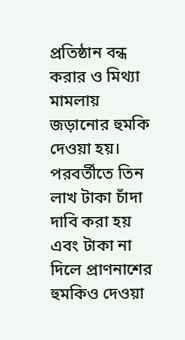প্রতিষ্ঠান বন্ধ করার ও মিথ্যা মামলায় জড়ানোর হুমকি দেওয়া হয়।
পরবর্তীতে তিন লাখ টাকা চাঁদা দাবি করা হয় এবং টাকা না দিলে প্রাণনাশের হুমকিও দেওয়া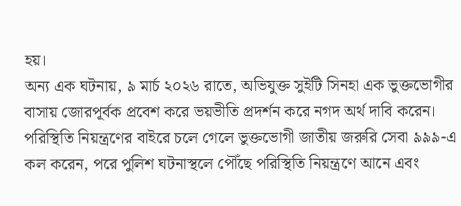হয়।
অন্য এক ঘটনায়, ৯ মার্চ ২০২৬ রাতে, অভিযুক্ত সুইটি সিনহা এক ভুক্তভোগীর বাসায় জোরপূর্বক প্রবেশ করে ভয়ভীতি প্রদর্শন করে নগদ অর্থ দাবি করেন। পরিস্থিতি নিয়ন্ত্রণের বাইরে চলে গেলে ভুক্তভোগী জাতীয় জরুরি সেবা ৯৯৯-এ কল করেন, পরে পুলিশ ঘটনাস্থলে পৌঁছে পরিস্থিতি নিয়ন্ত্রণে আনে এবং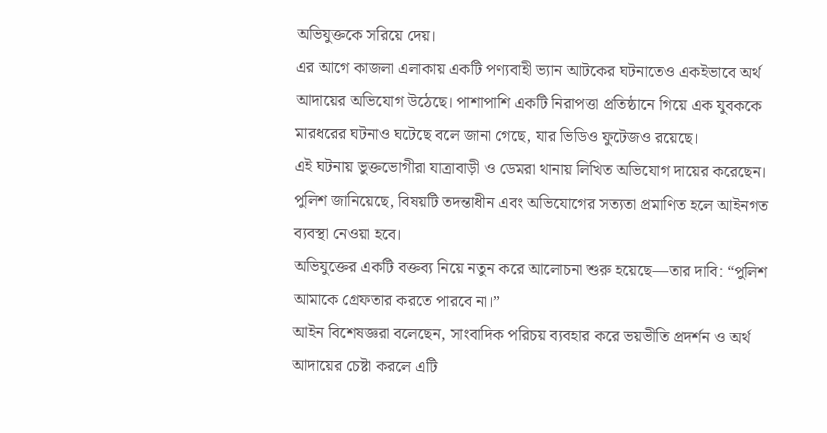অভিযুক্তকে সরিয়ে দেয়।
এর আগে কাজলা এলাকায় একটি পণ্যবাহী ভ্যান আটকের ঘটনাতেও একইভাবে অর্থ আদায়ের অভিযোগ উঠেছে। পাশাপাশি একটি নিরাপত্তা প্রতিষ্ঠানে গিয়ে এক যুবককে মারধরের ঘটনাও ঘটেছে বলে জানা গেছে, যার ভিডিও ফুটেজও রয়েছে।
এই ঘটনায় ভুক্তভোগীরা যাত্রাবাড়ী ও ডেমরা থানায় লিখিত অভিযোগ দায়ের করেছেন। পুলিশ জানিয়েছে, বিষয়টি তদন্তাধীন এবং অভিযোগের সত্যতা প্রমাণিত হলে আইনগত ব্যবস্থা নেওয়া হবে।
অভিযুক্তের একটি বক্তব্য নিয়ে নতুন করে আলোচনা শুরু হয়েছে—তার দাবি: “পুলিশ আমাকে গ্রেফতার করতে পারবে না।”
আইন বিশেষজ্ঞরা বলেছেন, সাংবাদিক পরিচয় ব্যবহার করে ভয়ভীতি প্রদর্শন ও অর্থ আদায়ের চেষ্টা করলে এটি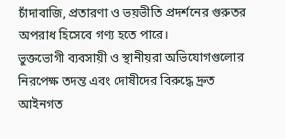চাঁদাবাজি, প্রতারণা ও ভয়ভীতি প্রদর্শনের গুরুতর অপরাধ হিসেবে গণ্য হতে পারে।
ভুক্তভোগী ব্যবসায়ী ও স্থানীয়রা অভিযোগগুলোর নিরপেক্ষ তদন্ত এবং দোষীদের বিরুদ্ধে দ্রুত আইনগত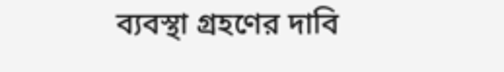ব্যবস্থা গ্রহণের দাবি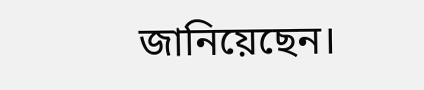জানিয়েছেন।